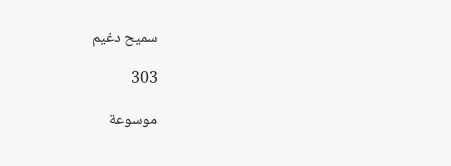سميح دغيم

303

موسوعة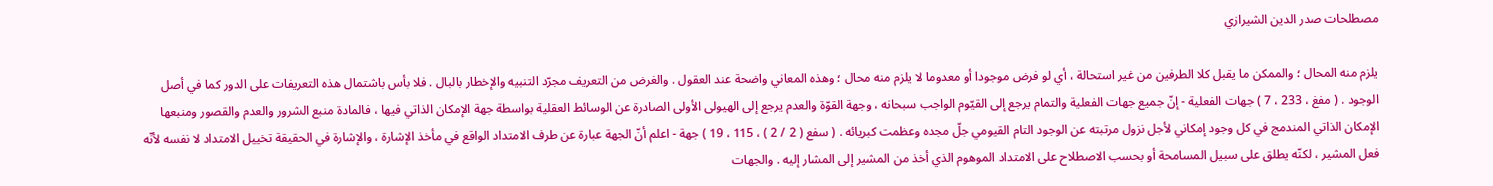مصطلحات صدر الدين الشيرازي

يلزم منه المحال ؛ والممكن ما يقبل كلا الطرفين من غير استحالة ، أي لو فرض موجودا أو معدوما لا يلزم منه محال ؛ وهذه المعاني واضحة عند العقول . والغرض من التعريف مجرّد التنبيه والإخطار بالبال . فلا بأس باشتمال هذه التعريفات على الدور كما في أصل الوجود . ( مفغ ، 233 ، 7 ) جهات الفعلية - إنّ جميع جهات الفعلية والتمام يرجع إلى القيّوم الواجب سبحانه ، وجهة القوّة والعدم يرجع إلى الهيولى الأولى الصادرة عن الوسائط العقلية بواسطة جهة الإمكان الذاتي فيها ، فالمادة منبع الشرور والعدم والقصور ومنبعها الإمكان الذاتي المندمج في كل وجود إمكاني لأجل نزول مرتبته عن الوجود التام القيومي جلّ مجده وعظمت كبريائه . ( سفع ( 2 / 2 ) ، 115 ، 19 ) جهة - اعلم أنّ الجهة عبارة عن طرف الامتداد الواقع في مأخذ الإشارة ، والإشارة في الحقيقة تخييل الامتداد لا نفسه لأنّه فعل المشير ، لكنّه يطلق على سبيل المسامحة أو بحسب الاصطلاح على الامتداد الموهوم الذي أخذ من المشير إلى المشار إليه . والجهات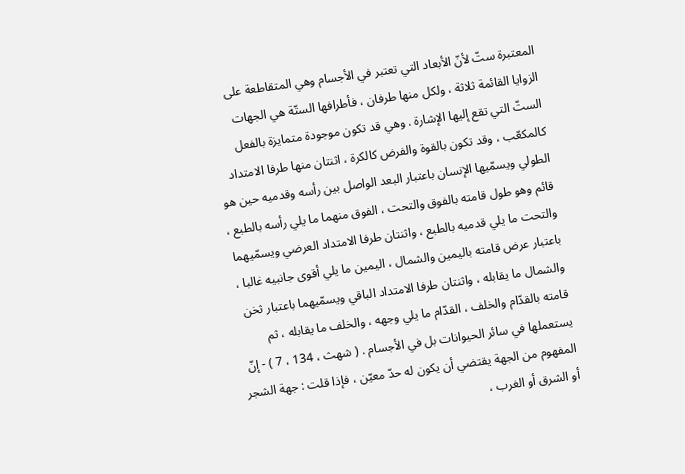المعتبرة ستّ لأنّ الأبعاد التي تعتبر في الأجسام وهي المتقاطعة على الزوايا القائمة ثلاثة ، ولكل منها طرفان ، فأطرافها الستّة هي الجهات الستّ التي تقع إليها الإشارة . وهي قد تكون موجودة متمايزة بالفعل كالمكعّب ، وقد تكون بالقوة والفرض كالكرة ، اثنتان منها طرفا الامتداد الطولي ويسمّيها الإنسان باعتبار البعد الواصل بين رأسه وقدميه حين هو قائم وهو طول قامته بالفوق والتحت ، الفوق منهما ما يلي رأسه بالطبع ، والتحت ما يلي قدميه بالطبع ، واثنتان طرفا الامتداد العرضي ويسمّيهما باعتبار عرض قامته باليمين والشمال ، اليمين ما يلي أقوى جانبيه غالبا ، والشمال ما يقابله ، واثنتان طرفا الامتداد الباقي ويسمّيهما باعتبار ثخن قامته بالقدّام والخلف ، القدّام ما يلي وجهه ، والخلف ما يقابله ، ثم يستعملها في سائر الحيوانات بل في الأجسام . ( شهث ، 134 ، 7 ) - إنّ المفهوم من الجهة يقتضي أن يكون له حدّ معيّن ، فإذا قلت : جهة الشجر أو الشرق أو الغرب ،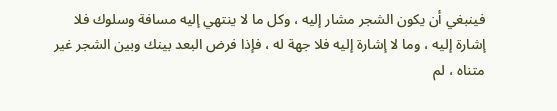فينبغي أن يكون الشجر مشار إليه ، وكل ما لا ينتهي إليه مسافة وسلوك فلا إشارة إليه ، وما لا إشارة إليه فلا جهة له ، فإذا فرض البعد بينك وبين الشجر غير متناه ، لم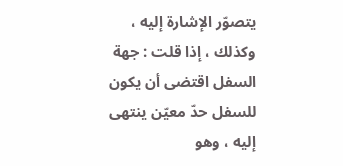يتصوّر الإشارة إليه ، وكذلك ، إذا قلت : جهة السفل اقتضى أن يكون للسفل حدّ معيّن ينتهى إليه ، وهو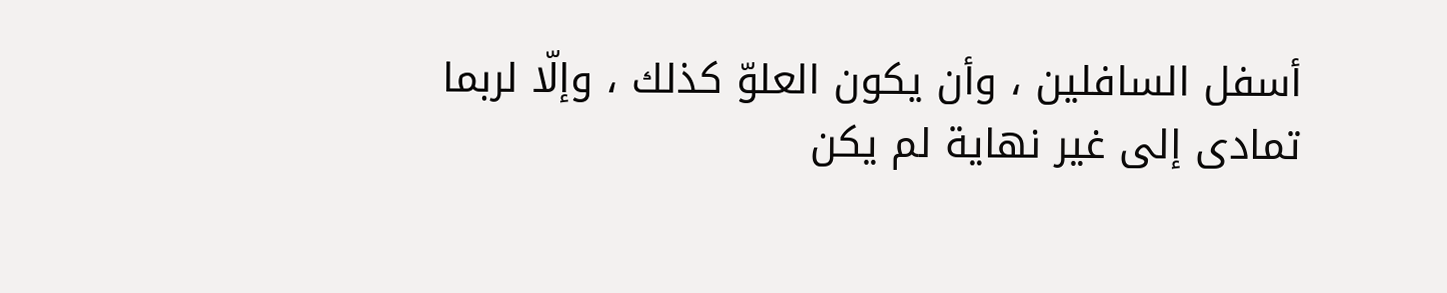أسفل السافلين ، وأن يكون العلوّ كذلك ، وإلّا لربما تمادى إلى غير نهاية لم يكن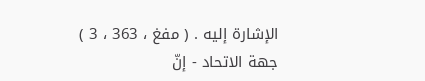الإشارة إليه . ( مفغ ، 363 ، 3 ) جهة الاتحاد - إنّ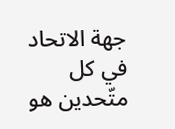جهة الاتحاد في كل متّحدين هو